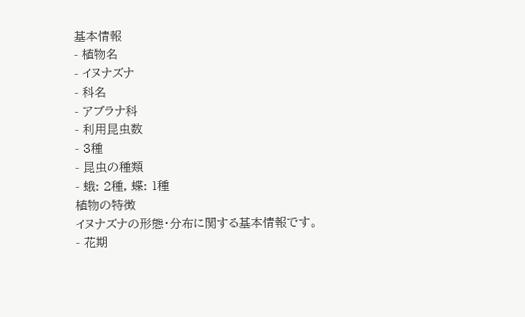基本情報
- 植物名
- イヌナズナ
- 科名
- アブラナ科
- 利用昆虫数
- 3種
- 昆虫の種類
- 蛾: 2種, 蝶: 1種
植物の特徴
イヌナズナの形態・分布に関する基本情報です。
- 花期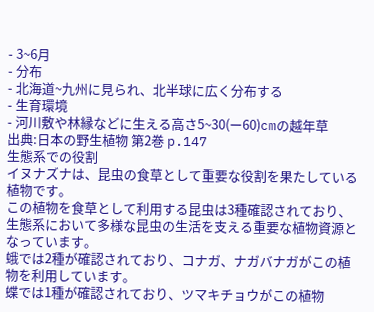- 3~6月
- 分布
- 北海道~九州に見られ、北半球に広く分布する
- 生育環境
- 河川敷や林縁などに生える高さ5~30(ー60)cmの越年草
出典:日本の野生植物 第2巻 p.147
生態系での役割
イヌナズナは、昆虫の食草として重要な役割を果たしている植物です。
この植物を食草として利用する昆虫は3種確認されており、生態系において多様な昆虫の生活を支える重要な植物資源となっています。
蛾では2種が確認されており、コナガ、ナガバナガがこの植物を利用しています。
蝶では1種が確認されており、ツマキチョウがこの植物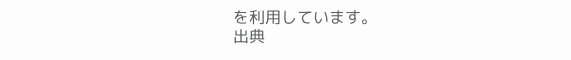を利用しています。
出典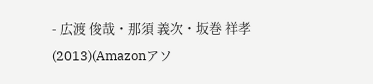- 広渡 俊哉・那須 義次・坂巻 祥孝 (2013)(Amazonアソ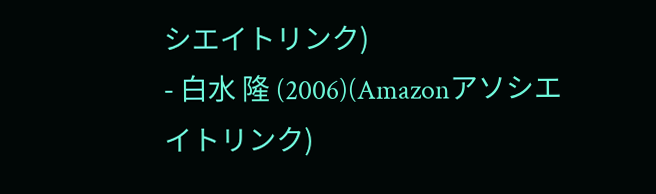シエイトリンク)
- 白水 隆 (2006)(Amazonアソシエイトリンク)